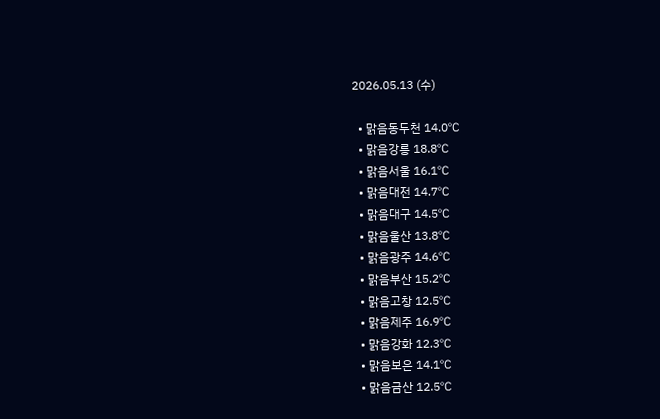2026.05.13 (수)

  • 맑음동두천 14.0℃
  • 맑음강릉 18.8℃
  • 맑음서울 16.1℃
  • 맑음대전 14.7℃
  • 맑음대구 14.5℃
  • 맑음울산 13.8℃
  • 맑음광주 14.6℃
  • 맑음부산 15.2℃
  • 맑음고창 12.5℃
  • 맑음제주 16.9℃
  • 맑음강화 12.3℃
  • 맑음보은 14.1℃
  • 맑음금산 12.5℃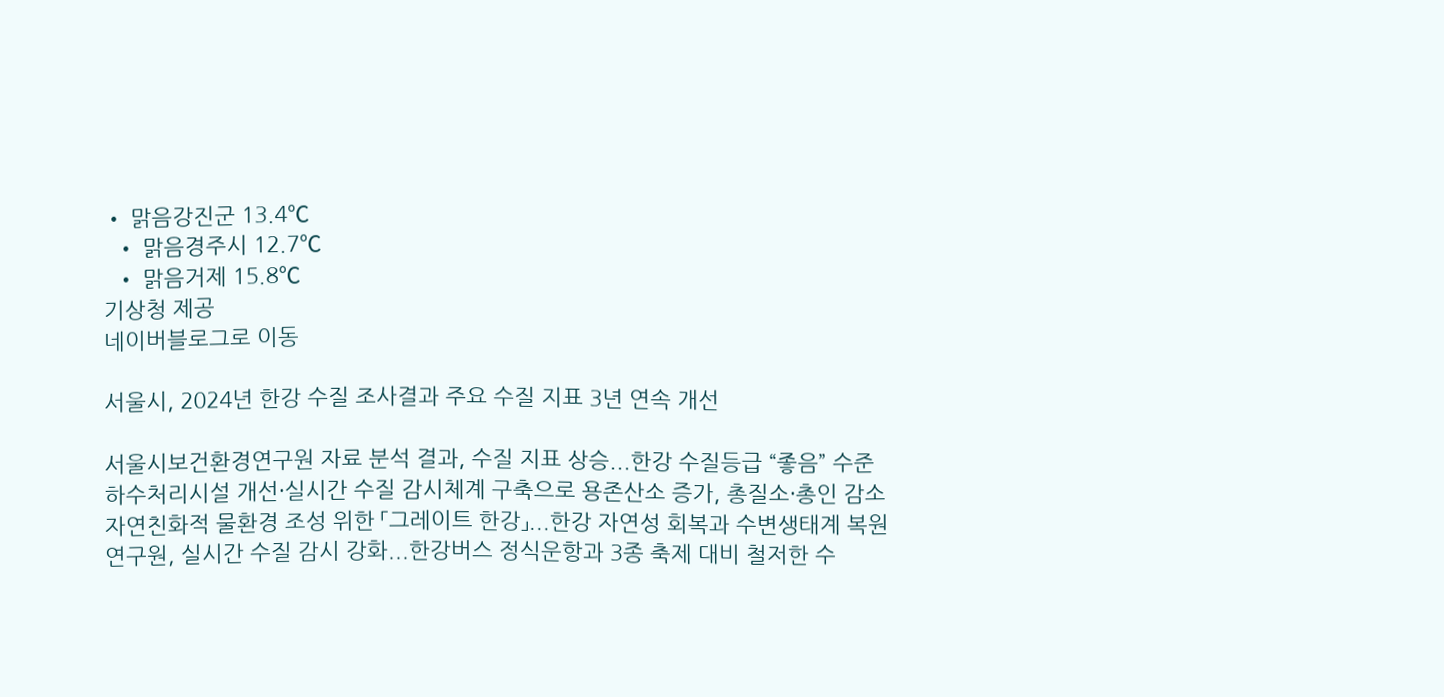• 맑음강진군 13.4℃
  • 맑음경주시 12.7℃
  • 맑음거제 15.8℃
기상청 제공
네이버블로그로 이동

서울시, 2024년 한강 수질 조사결과 주요 수질 지표 3년 연속 개선

서울시보건환경연구원 자료 분석 결과, 수질 지표 상승...한강 수질등급 “좋음” 수준
하수처리시설 개선·실시간 수질 감시체계 구축으로 용존산소 증가, 총질소·총인 감소
자연친화적 물환경 조성 위한 「그레이트 한강」...한강 자연성 회복과 수변생태계 복원
연구원, 실시간 수질 감시 강화...한강버스 정식운항과 3종 축제 대비 철저한 수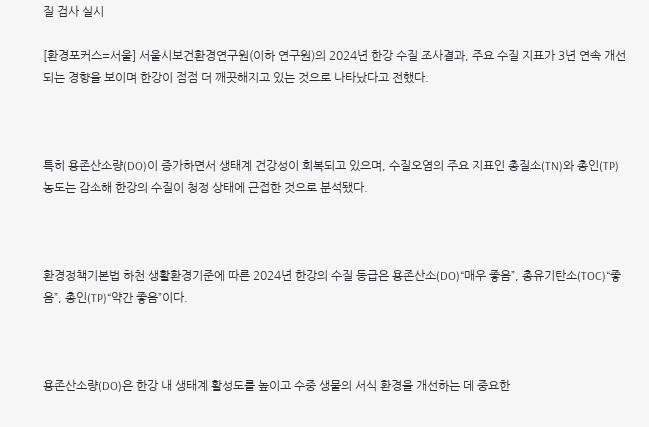질 검사 실시

[환경포커스=서울] 서울시보건환경연구원(이하 연구원)의 2024년 한강 수질 조사결과, 주요 수질 지표가 3년 연속 개선되는 경향을 보이며 한강이 점점 더 깨끗해지고 있는 것으로 나타났다고 전했다.



특히 용존산소량(DO)이 증가하면서 생태계 건강성이 회복되고 있으며, 수질오염의 주요 지표인 총질소(TN)와 총인(TP) 농도는 감소해 한강의 수질이 청정 상태에 근접한 것으로 분석됐다.



환경정책기본법 하천 생활환경기준에 따른 2024년 한강의 수질 등급은 용존산소(DO)“매우 좋음”, 총유기탄소(TOC)“좋음”, 총인(TP)“약간 좋음”이다.



용존산소량(DO)은 한강 내 생태계 활성도를 높이고 수중 생물의 서식 환경을 개선하는 데 중요한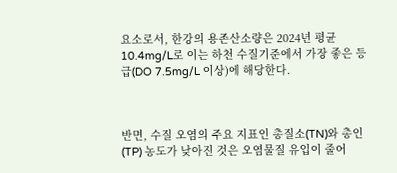요소로서, 한강의 용존산소량은 2024년 평균 10.4mg/L로 이는 하천 수질기준에서 가장 좋은 등급(DO 7.5mg/L 이상)에 해당한다.



반면, 수질 오염의 주요 지표인 총질소(TN)와 총인(TP) 농도가 낮아진 것은 오염물질 유입이 줄어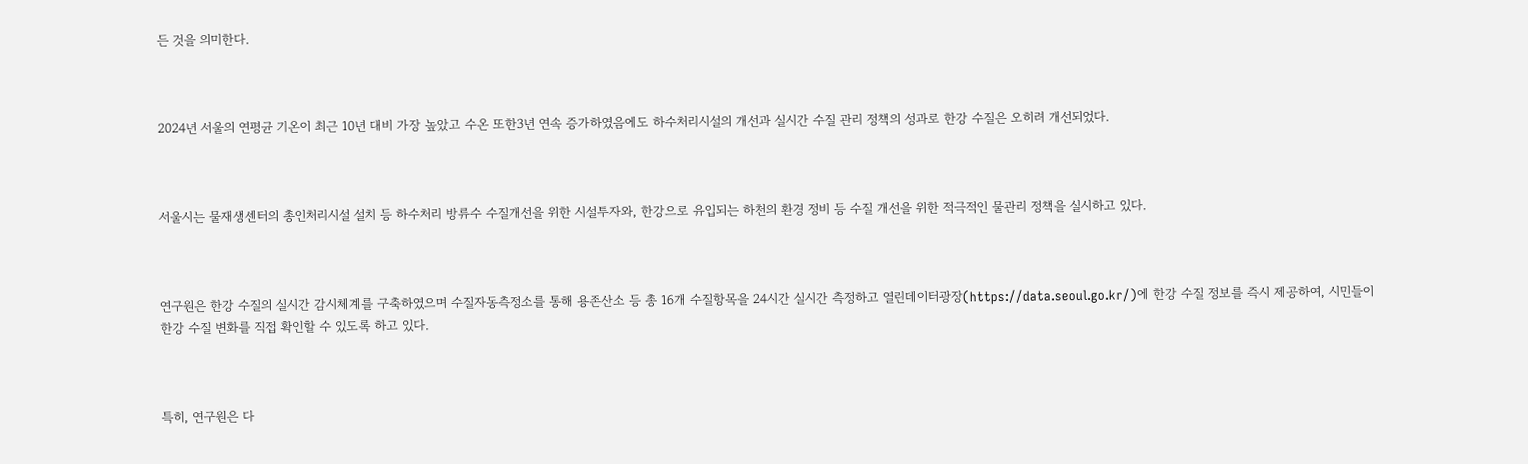든 것을 의미한다.



2024년 서울의 연평균 기온이 최근 10년 대비 가장 높았고 수온 또한3년 연속 증가하였음에도 하수처리시설의 개선과 실시간 수질 관리 정책의 성과로 한강 수질은 오히려 개선되었다.



서울시는 물재생센터의 총인처리시설 설치 등 하수처리 방류수 수질개선을 위한 시설투자와, 한강으로 유입되는 하천의 환경 정비 등 수질 개선을 위한 적극적인 물관리 정책을 실시하고 있다.



연구원은 한강 수질의 실시간 감시체계를 구축하였으며 수질자동측정소를 통해 용존산소 등 총 16개 수질항목을 24시간 실시간 측정하고 열린데이터광장(https://data.seoul.go.kr/)에 한강 수질 정보를 즉시 제공하여, 시민들이 한강 수질 변화를 직접 확인할 수 있도록 하고 있다.



특히, 연구원은 다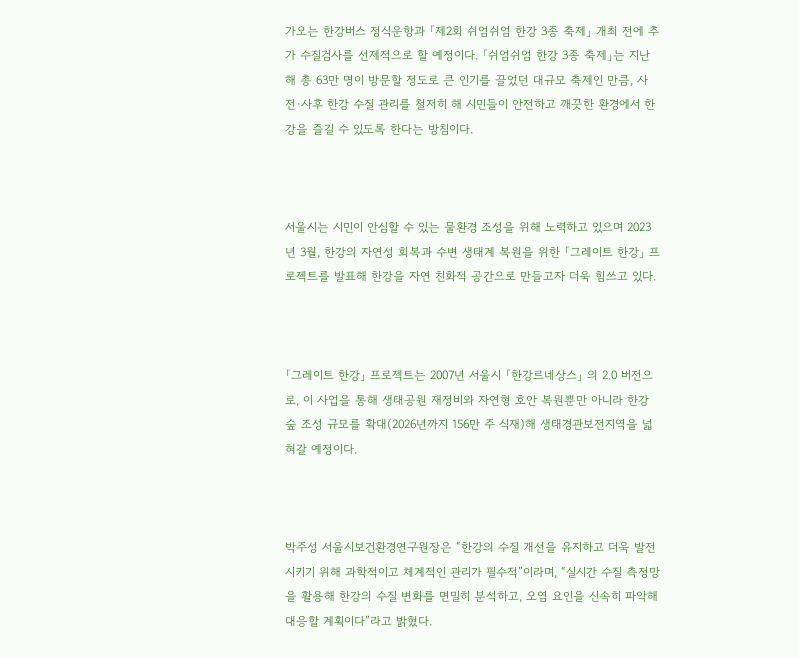가오는 한강버스 정식운항과 「제2회 쉬엄쉬엄 한강 3종 축제」 개최 전에 추가 수질검사를 선제적으로 할 예정이다. 「쉬엄쉬엄 한강 3종 축제」는 지난해 총 63만 명이 방문할 정도로 큰 인기를 끌었던 대규모 축제인 만큼, 사전·사후 한강 수질 관리를 철저히 해 시민들이 안전하고 깨끗한 환경에서 한강을 즐길 수 있도록 한다는 방침이다.



서울시는 시민이 안심할 수 있는 물환경 조성을 위해 노력하고 있으며 2023년 3월, 한강의 자연성 회복과 수변 생태계 복원을 위한 「그레이트 한강」 프로젝트를 발표해 한강을 자연 친화적 공간으로 만들고자 더욱 힘쓰고 있다.



「그레이트 한강」 프로젝트는 2007년 서울시 「한강르네상스」 의 2.0 버전으로, 이 사업을 통해 생태공원 재정비와 자연형 호안 복원뿐만 아니라 한강숲 조성 규모를 확대(2026년까지 156만 주 식재)해 생태경관보전지역을 넓혀갈 예정이다.



박주성 서울시보건환경연구원장은 “한강의 수질 개선을 유지하고 더욱 발전시키기 위해 과학적이고 체계적인 관리가 필수적”이라며, “실시간 수질 측정망을 활용해 한강의 수질 변화를 면밀히 분석하고, 오염 요인을 신속히 파악해 대응할 계획이다”라고 밝혔다.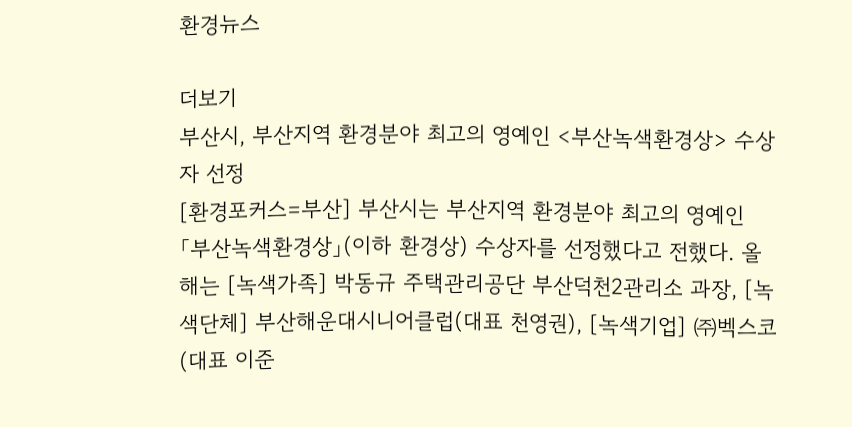환경뉴스

더보기
부산시, 부산지역 환경분야 최고의 영예인 <부산녹색환경상> 수상자 선정
[환경포커스=부산] 부산시는 부산지역 환경분야 최고의 영예인 「부산녹색환경상」(이하 환경상) 수상자를 선정했다고 전했다. 올해는 [녹색가족] 박동규 주택관리공단 부산덕천2관리소 과장, [녹색단체] 부산해운대시니어클럽(대표 천영권), [녹색기업] ㈜벡스코(대표 이준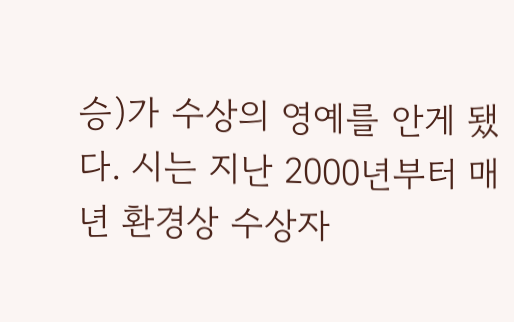승)가 수상의 영예를 안게 됐다. 시는 지난 2000년부터 매년 환경상 수상자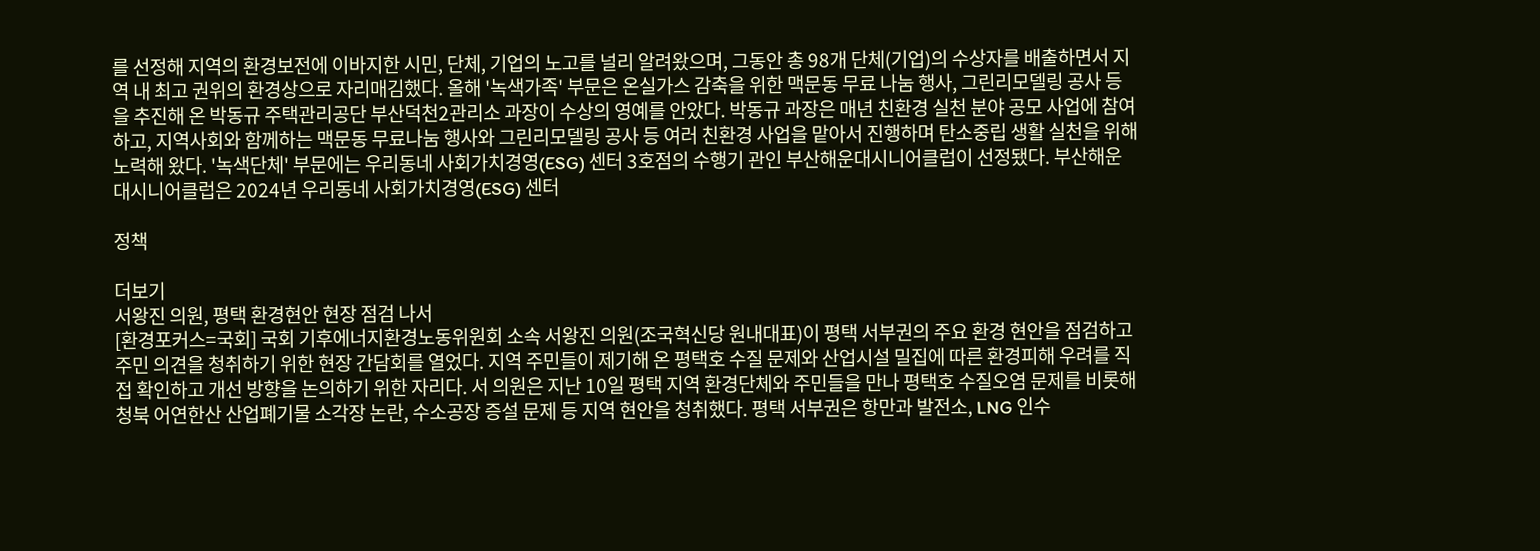를 선정해 지역의 환경보전에 이바지한 시민, 단체, 기업의 노고를 널리 알려왔으며, 그동안 총 98개 단체(기업)의 수상자를 배출하면서 지역 내 최고 권위의 환경상으로 자리매김했다. 올해 '녹색가족' 부문은 온실가스 감축을 위한 맥문동 무료 나눔 행사, 그린리모델링 공사 등을 추진해 온 박동규 주택관리공단 부산덕천2관리소 과장이 수상의 영예를 안았다. 박동규 과장은 매년 친환경 실천 분야 공모 사업에 참여하고, 지역사회와 함께하는 맥문동 무료나눔 행사와 그린리모델링 공사 등 여러 친환경 사업을 맡아서 진행하며 탄소중립 생활 실천을 위해 노력해 왔다. '녹색단체' 부문에는 우리동네 사회가치경영(ESG) 센터 3호점의 수행기 관인 부산해운대시니어클럽이 선정됐다. 부산해운대시니어클럽은 2024년 우리동네 사회가치경영(ESG) 센터

정책

더보기
서왕진 의원, 평택 환경현안 현장 점검 나서
[환경포커스=국회] 국회 기후에너지환경노동위원회 소속 서왕진 의원(조국혁신당 원내대표)이 평택 서부권의 주요 환경 현안을 점검하고 주민 의견을 청취하기 위한 현장 간담회를 열었다. 지역 주민들이 제기해 온 평택호 수질 문제와 산업시설 밀집에 따른 환경피해 우려를 직접 확인하고 개선 방향을 논의하기 위한 자리다. 서 의원은 지난 10일 평택 지역 환경단체와 주민들을 만나 평택호 수질오염 문제를 비롯해 청북 어연한산 산업폐기물 소각장 논란, 수소공장 증설 문제 등 지역 현안을 청취했다. 평택 서부권은 항만과 발전소, LNG 인수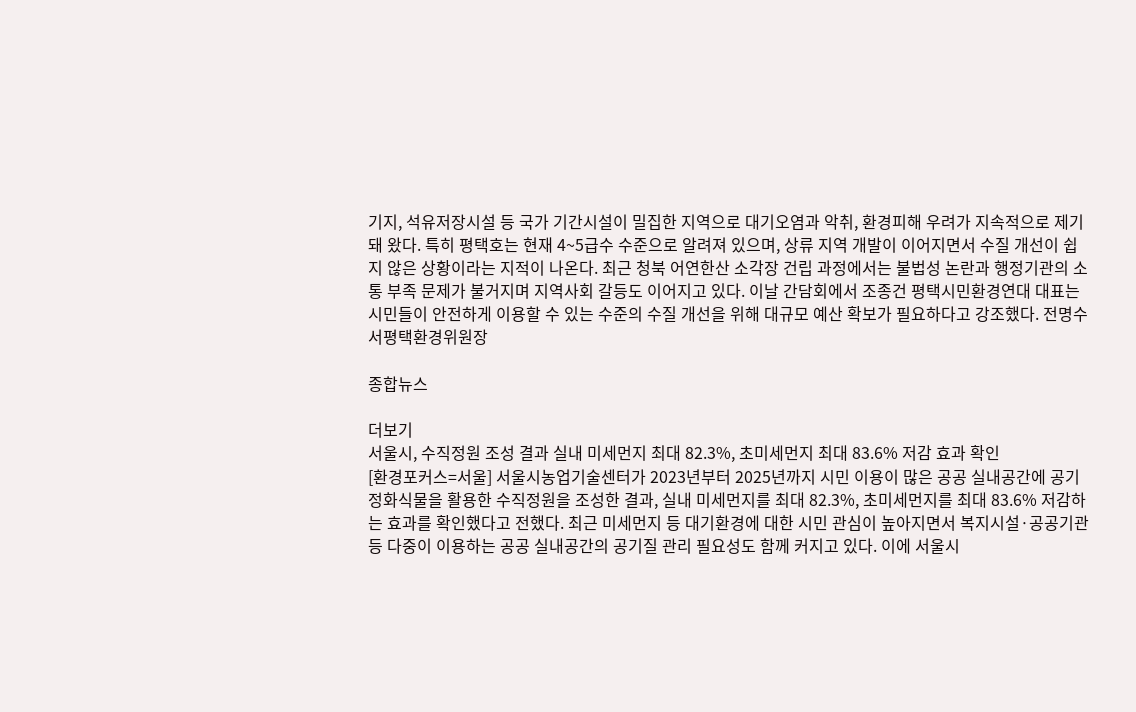기지, 석유저장시설 등 국가 기간시설이 밀집한 지역으로 대기오염과 악취, 환경피해 우려가 지속적으로 제기돼 왔다. 특히 평택호는 현재 4~5급수 수준으로 알려져 있으며, 상류 지역 개발이 이어지면서 수질 개선이 쉽지 않은 상황이라는 지적이 나온다. 최근 청북 어연한산 소각장 건립 과정에서는 불법성 논란과 행정기관의 소통 부족 문제가 불거지며 지역사회 갈등도 이어지고 있다. 이날 간담회에서 조종건 평택시민환경연대 대표는 시민들이 안전하게 이용할 수 있는 수준의 수질 개선을 위해 대규모 예산 확보가 필요하다고 강조했다. 전명수 서평택환경위원장

종합뉴스

더보기
서울시, 수직정원 조성 결과 실내 미세먼지 최대 82.3%, 초미세먼지 최대 83.6% 저감 효과 확인
[환경포커스=서울] 서울시농업기술센터가 2023년부터 2025년까지 시민 이용이 많은 공공 실내공간에 공기정화식물을 활용한 수직정원을 조성한 결과, 실내 미세먼지를 최대 82.3%, 초미세먼지를 최대 83.6% 저감하는 효과를 확인했다고 전했다. 최근 미세먼지 등 대기환경에 대한 시민 관심이 높아지면서 복지시설·공공기관 등 다중이 이용하는 공공 실내공간의 공기질 관리 필요성도 함께 커지고 있다. 이에 서울시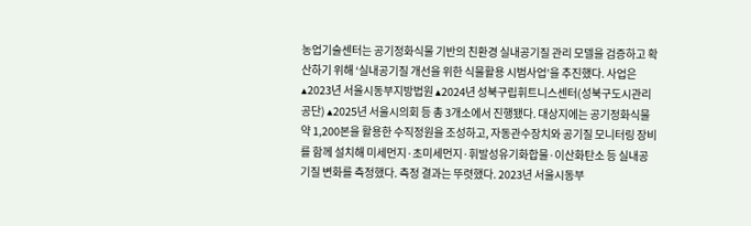농업기술센터는 공기정화식물 기반의 친환경 실내공기질 관리 모델을 검증하고 확산하기 위해 ‘실내공기질 개선을 위한 식물활용 시범사업’을 추진했다. 사업은 ▴2023년 서울시동부지방법원 ▴2024년 성북구립휘트니스센터(성북구도시관리공단) ▴2025년 서울시의회 등 총 3개소에서 진행됐다. 대상지에는 공기정화식물 약 1,200본을 활용한 수직정원을 조성하고, 자동관수장치와 공기질 모니터링 장비를 함께 설치해 미세먼지·초미세먼지·휘발성유기화합물·이산화탄소 등 실내공기질 변화를 측정했다. 측정 결과는 뚜렷했다. 2023년 서울시동부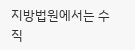지방법원에서는 수직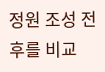정원 조성 전후를 비교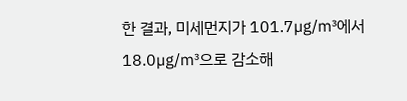한 결과, 미세먼지가 101.7㎍/㎥에서 18.0㎍/㎥으로 감소해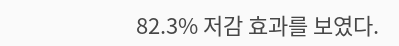82.3% 저감 효과를 보였다.